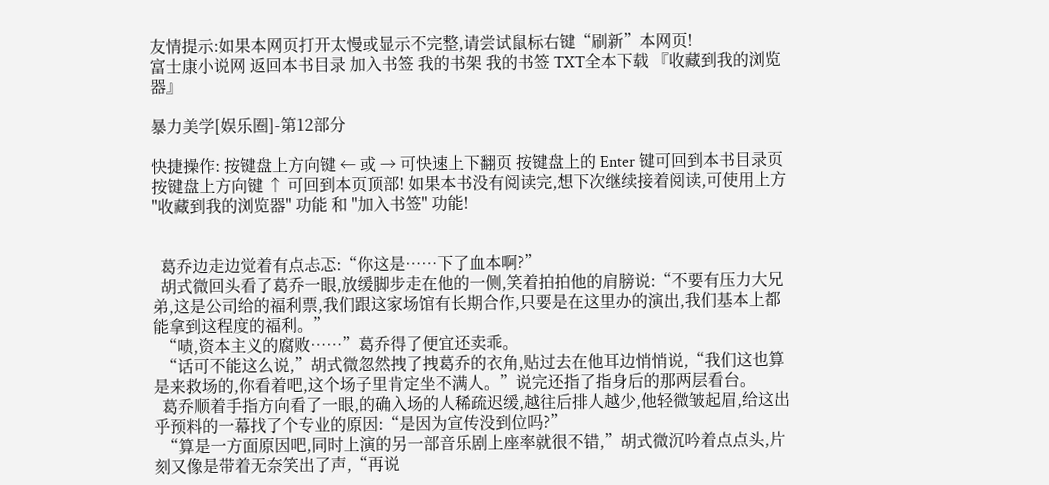友情提示:如果本网页打开太慢或显示不完整,请尝试鼠标右键“刷新”本网页!
富士康小说网 返回本书目录 加入书签 我的书架 我的书签 TXT全本下载 『收藏到我的浏览器』

暴力美学[娱乐圈]-第12部分

快捷操作: 按键盘上方向键 ← 或 → 可快速上下翻页 按键盘上的 Enter 键可回到本书目录页 按键盘上方向键 ↑ 可回到本页顶部! 如果本书没有阅读完,想下次继续接着阅读,可使用上方 "收藏到我的浏览器" 功能 和 "加入书签" 功能!


  葛乔边走边觉着有点忐忑:“你这是……下了血本啊?”
  胡式微回头看了葛乔一眼,放缓脚步走在他的一侧,笑着拍拍他的肩膀说:“不要有压力大兄弟,这是公司给的福利票,我们跟这家场馆有长期合作,只要是在这里办的演出,我们基本上都能拿到这程度的福利。”
  “啧,资本主义的腐败……”葛乔得了便宜还卖乖。
  “话可不能这么说,”胡式微忽然拽了拽葛乔的衣角,贴过去在他耳边悄悄说,“我们这也算是来救场的,你看着吧,这个场子里肯定坐不满人。”说完还指了指身后的那两层看台。
  葛乔顺着手指方向看了一眼,的确入场的人稀疏迟缓,越往后排人越少,他轻微皱起眉,给这出乎预料的一幕找了个专业的原因:“是因为宣传没到位吗?”
  “算是一方面原因吧,同时上演的另一部音乐剧上座率就很不错,”胡式微沉吟着点点头,片刻又像是带着无奈笑出了声,“再说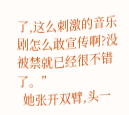了,这么刺激的音乐剧怎么敢宣传啊?没被禁就已经很不错了。”
  她张开双臂,头一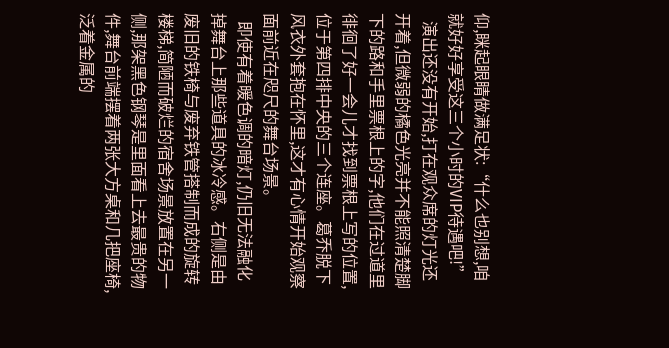仰,眯起眼睛做满足状:“什么也别想,咱就好好享受这三个小时的VIP待遇吧!”
  演出还没有开始,打在观众席的灯光还开着,但微弱的橘色光亮并不能照清楚脚下的路和手里票根上的字,他们在过道里徘徊了好一会儿才找到票根上写的位置,位于第四排中央的三个连座。葛乔脱下风衣外套抱在怀里,这才有心情开始观察面前近在咫尺的舞台场景。
  即使有着暖色调的暗灯,仍旧无法融化掉舞台上那些道具的冰冷感。右侧是由废旧的铁椅与废弃铁管搭制而成的旋转楼梯,简陋而破烂的宿舍场景放置在另一侧,那架黑色钢琴是里面看上去最贵的物件,舞台前端摆着两张大方桌和几把座椅,泛着金属的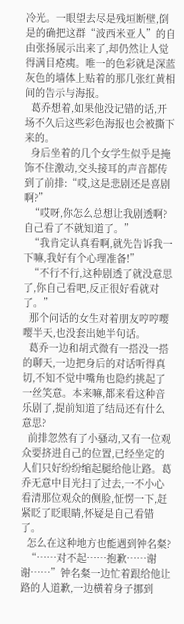冷光。一眼望去尽是残垣断壁,倒是的确把这群“波西米亚人”的自由张扬展示出来了,却仍然让人觉得满目疮痍。唯一的色彩就是深蓝灰色的墙体上贴着的那几张红黄相间的告示与海报。
  葛乔想着,如果他没记错的话,开场不久后这些彩色海报也会被撕下来的。
  身后坐着的几个女学生似乎是掩饰不住激动,交头接耳的声音都传到了前排:“哎,这是悲剧还是喜剧啊?”
  “哎呀,你怎么总想让我剧透啊?自己看了不就知道了。”
  “我肯定认真看啊,就先告诉我一下嘛,我好有个心理准备!”
  “不行不行,这种剧透了就没意思了,你自己看吧,反正很好看就对了。”
  那个问话的女生对着朋友哼哼嘤嘤半天,也没套出她半句话。
  葛乔一边和胡式微有一搭没一搭的聊天,一边把身后的对话听得真切,不知不觉中嘴角也隐约挑起了一丝笑意。本来嘛,都来看这种音乐剧了,提前知道了结局还有什么意思?
  前排忽然有了小骚动,又有一位观众要挤进自己的位置,已经坐定的人们只好纷纷缩起腿给他让路。葛乔无意中目光扫了过去,一不小心看清那位观众的侧脸,怔愣一下,赶紧眨了眨眼睛,怀疑是自己看错了。
  怎么在这种地方也能遇到钟名粲?
  “……对不起……抱歉……谢谢……”钟名粲一边忙着跟给他让路的人道歉,一边横着身子挪到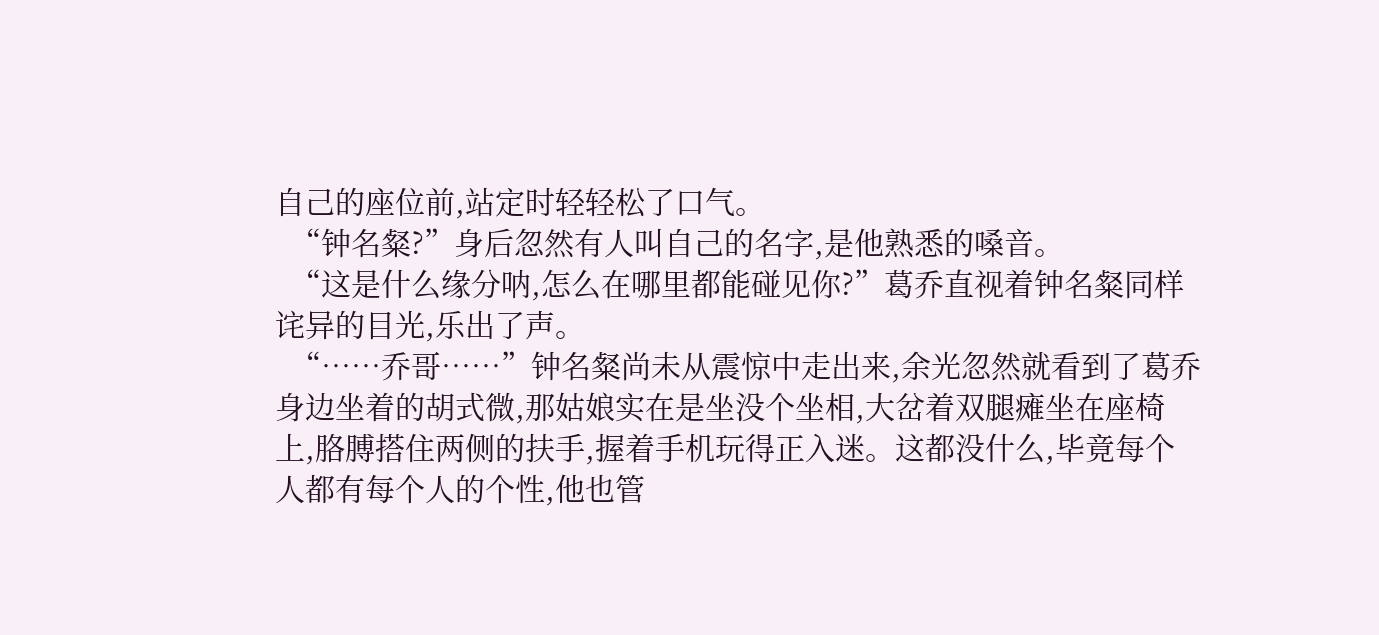自己的座位前,站定时轻轻松了口气。
  “钟名粲?”身后忽然有人叫自己的名字,是他熟悉的嗓音。
  “这是什么缘分呐,怎么在哪里都能碰见你?”葛乔直视着钟名粲同样诧异的目光,乐出了声。
  “……乔哥……”钟名粲尚未从震惊中走出来,余光忽然就看到了葛乔身边坐着的胡式微,那姑娘实在是坐没个坐相,大岔着双腿瘫坐在座椅上,胳膊搭住两侧的扶手,握着手机玩得正入迷。这都没什么,毕竟每个人都有每个人的个性,他也管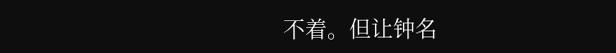不着。但让钟名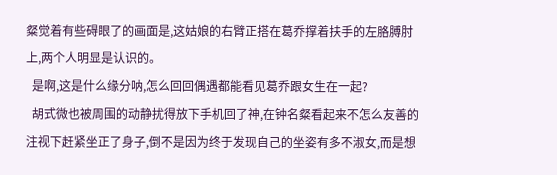粲觉着有些碍眼了的画面是,这姑娘的右臂正搭在葛乔撑着扶手的左胳膊肘上,两个人明显是认识的。
  是啊,这是什么缘分呐,怎么回回偶遇都能看见葛乔跟女生在一起?
  胡式微也被周围的动静扰得放下手机回了神,在钟名粲看起来不怎么友善的注视下赶紧坐正了身子,倒不是因为终于发现自己的坐姿有多不淑女,而是想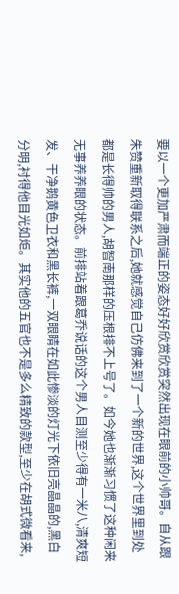要以一个更加严肃而端正的姿态好好欣赏欣赏突然出现在眼前的小帅哥。自从跟朱赞重新取得联系之后,她就感觉自己仿佛来到了一个新的世界,这个世界里到处都是长得帅的男人,胡智南那样的压根排不上号了。如今她也渐渐习惯了这种闲来无事养养眼的状态。前排站着跟葛乔说话的这个男人目测至少得有一米八,清爽短发、干净鹅黄色卫衣和黑长裤,一双眼睛在如此惨淡的灯光下依旧亮晶晶的,黑白分明,衬得他目光如炬。其实他的五官也不是多么精致的款型,至少在胡式微看来,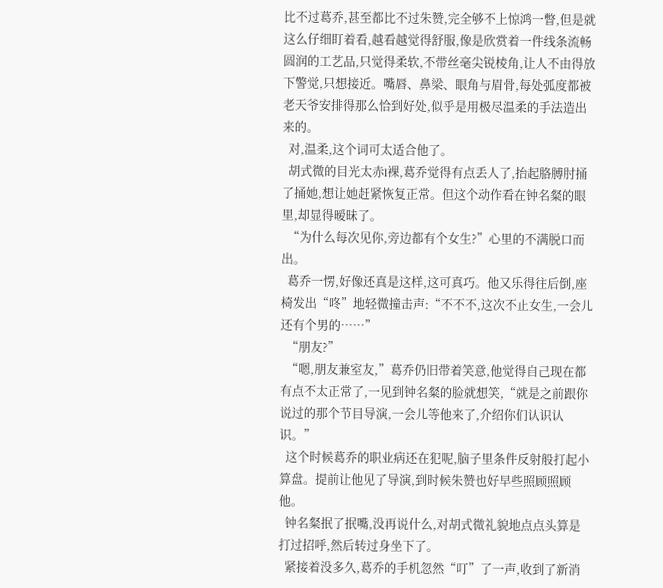比不过葛乔,甚至都比不过朱赞,完全够不上惊鸿一瞥,但是就这么仔细盯着看,越看越觉得舒服,像是欣赏着一件线条流畅圆润的工艺品,只觉得柔软,不带丝毫尖锐棱角,让人不由得放下警觉,只想接近。嘴唇、鼻梁、眼角与眉骨,每处弧度都被老天爷安排得那么恰到好处,似乎是用极尽温柔的手法造出来的。
  对,温柔,这个词可太适合他了。
  胡式微的目光太赤l裸,葛乔觉得有点丢人了,抬起胳膊肘捅了捅她,想让她赶紧恢复正常。但这个动作看在钟名粲的眼里,却显得暧昧了。
  “为什么每次见你,旁边都有个女生?”心里的不满脱口而出。
  葛乔一愣,好像还真是这样,这可真巧。他又乐得往后倒,座椅发出“咚”地轻微撞击声:“不不不,这次不止女生,一会儿还有个男的……”
  “朋友?”
  “嗯,朋友兼室友,”葛乔仍旧带着笑意,他觉得自己现在都有点不太正常了,一见到钟名粲的脸就想笑,“就是之前跟你说过的那个节目导演,一会儿等他来了,介绍你们认识认识。”
  这个时候葛乔的职业病还在犯呢,脑子里条件反射般打起小算盘。提前让他见了导演,到时候朱赞也好早些照顾照顾他。
  钟名粲抿了抿嘴,没再说什么,对胡式微礼貌地点点头算是打过招呼,然后转过身坐下了。
  紧接着没多久,葛乔的手机忽然“叮”了一声,收到了新消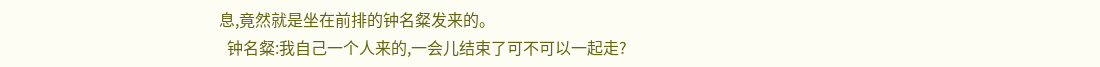息,竟然就是坐在前排的钟名粲发来的。
  钟名粲:我自己一个人来的,一会儿结束了可不可以一起走?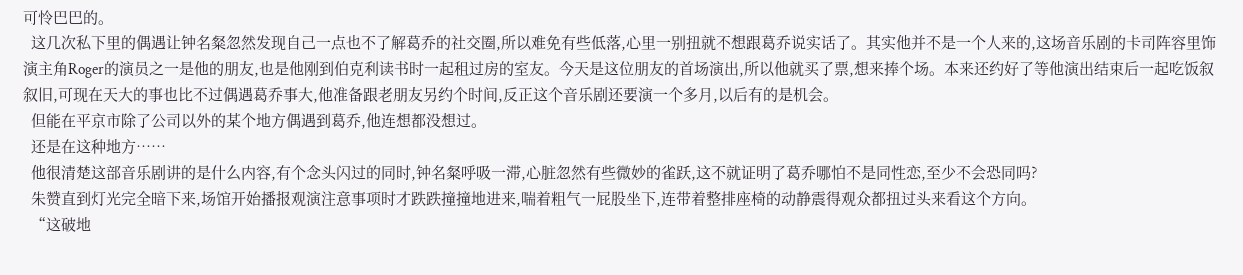可怜巴巴的。
  这几次私下里的偶遇让钟名粲忽然发现自己一点也不了解葛乔的社交圈,所以难免有些低落,心里一别扭就不想跟葛乔说实话了。其实他并不是一个人来的,这场音乐剧的卡司阵容里饰演主角Roger的演员之一是他的朋友,也是他刚到伯克利读书时一起租过房的室友。今天是这位朋友的首场演出,所以他就买了票,想来捧个场。本来还约好了等他演出结束后一起吃饭叙叙旧,可现在天大的事也比不过偶遇葛乔事大,他准备跟老朋友另约个时间,反正这个音乐剧还要演一个多月,以后有的是机会。
  但能在平京市除了公司以外的某个地方偶遇到葛乔,他连想都没想过。
  还是在这种地方……
  他很清楚这部音乐剧讲的是什么内容,有个念头闪过的同时,钟名粲呼吸一滞,心脏忽然有些微妙的雀跃,这不就证明了葛乔哪怕不是同性恋,至少不会恐同吗?
  朱赞直到灯光完全暗下来,场馆开始播报观演注意事项时才跌跌撞撞地进来,喘着粗气一屁股坐下,连带着整排座椅的动静震得观众都扭过头来看这个方向。
  “这破地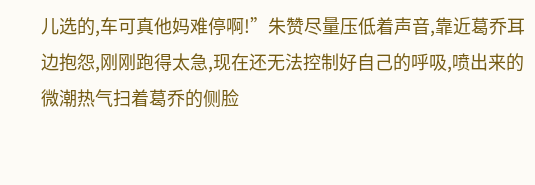儿选的,车可真他妈难停啊!”朱赞尽量压低着声音,靠近葛乔耳边抱怨,刚刚跑得太急,现在还无法控制好自己的呼吸,喷出来的微潮热气扫着葛乔的侧脸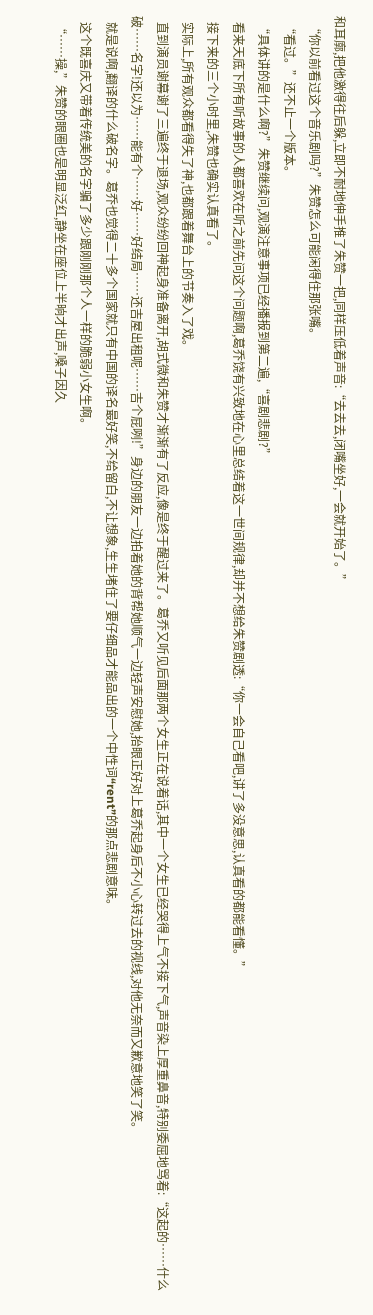和耳廓,把他激得往后躲,立即不耐地伸手推了朱赞一把,同样压低着声音:“去去去,闭嘴坐好,一会就开始了。”
  “你以前看过这个音乐剧吗?”朱赞怎么可能闲得住那张嘴。
  “看过。”还不止一个版本。
  “具体讲的是什么啊?”朱赞继续问,观演注意事项已经播报到第二遍,“喜剧悲剧?”
  看来天底下所有听故事的人都喜欢在听之前先问这个问题啊,葛乔饶有兴致地在心里总结着这一世间规律,却并不想给朱赞剧透:“你一会自己看吧,讲了多没意思,认真看的都能看懂。”
  接下来的三个小时里,朱赞也确实认真看了。
  实际上,所有观众都看得失了神,也都跟着舞台上的节奏入了戏。
  直到演员谢幕谢了三遍终于退场,观众纷纷回神起身准备离开,胡式微和朱赞才渐渐有了反应,像是终于醒过来了。葛乔又听见后面那两个女生正在说着话,其中一个女生已经哭得上气不接下气,声音染上厚重鼻音,特别委屈地骂着:“这起的……什么破……名字!还以为……能有个……好……好结局……还吉屋出租呢……吉个屁咧!”身边的朋友一边拍着她的背帮她顺气一边轻声安慰她,抬眼正好对上葛乔起身后不小心转过去的视线,对他无奈而又歉意地笑了笑。
  就是说啊,翻译的什么破名字。葛乔也觉得二十多个国家就只有中国的译名最好笑,不给留白,不让想象,生生堵住了要仔细品才能品出的一个中性词“rent”的那点悲剧意味。
  这个既喜庆又带着传统美的名字骗了多少跟刚刚那个人一样的脆弱小女生啊。
  “……操,”朱赞的眼圈也是明显泛红,静坐在座位上半晌才出声,嗓子因久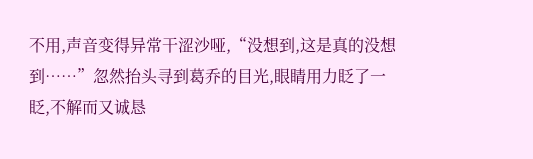不用,声音变得异常干涩沙哑,“没想到,这是真的没想到……”忽然抬头寻到葛乔的目光,眼睛用力眨了一眨,不解而又诚恳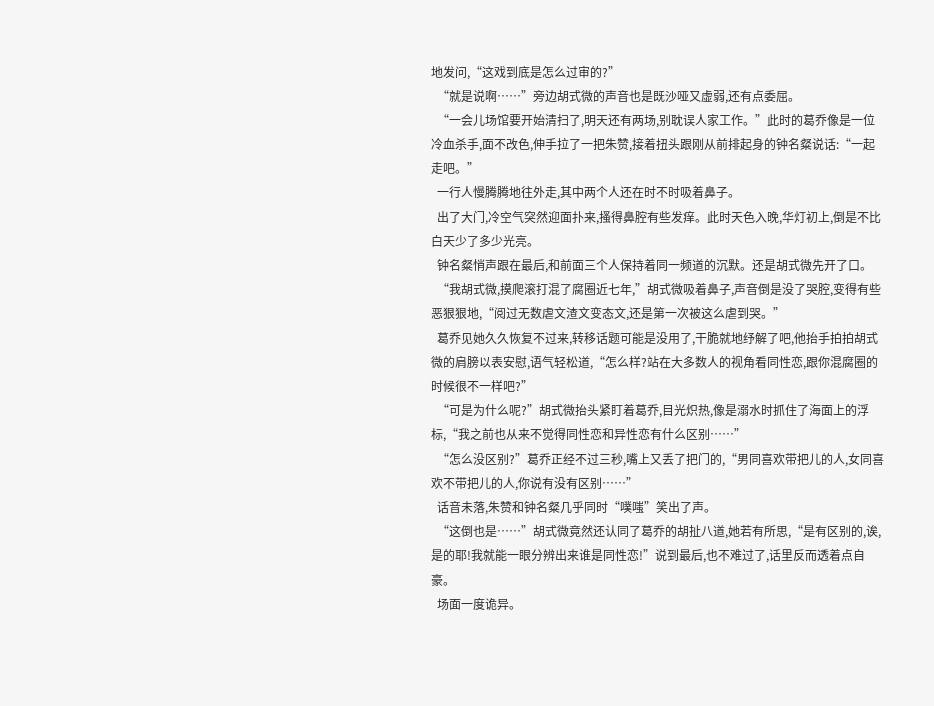地发问,“这戏到底是怎么过审的?”
  “就是说啊……”旁边胡式微的声音也是既沙哑又虚弱,还有点委屈。
  “一会儿场馆要开始清扫了,明天还有两场,别耽误人家工作。”此时的葛乔像是一位冷血杀手,面不改色,伸手拉了一把朱赞,接着扭头跟刚从前排起身的钟名粲说话:“一起走吧。”
  一行人慢腾腾地往外走,其中两个人还在时不时吸着鼻子。
  出了大门,冷空气突然迎面扑来,搔得鼻腔有些发痒。此时天色入晚,华灯初上,倒是不比白天少了多少光亮。
  钟名粲悄声跟在最后,和前面三个人保持着同一频道的沉默。还是胡式微先开了口。
  “我胡式微,摸爬滚打混了腐圈近七年,”胡式微吸着鼻子,声音倒是没了哭腔,变得有些恶狠狠地,“阅过无数虐文渣文变态文,还是第一次被这么虐到哭。”
  葛乔见她久久恢复不过来,转移话题可能是没用了,干脆就地纾解了吧,他抬手拍拍胡式微的肩膀以表安慰,语气轻松道,“怎么样?站在大多数人的视角看同性恋,跟你混腐圈的时候很不一样吧?”
  “可是为什么呢?”胡式微抬头紧盯着葛乔,目光炽热,像是溺水时抓住了海面上的浮标,“我之前也从来不觉得同性恋和异性恋有什么区别……”
  “怎么没区别?”葛乔正经不过三秒,嘴上又丢了把门的,“男同喜欢带把儿的人,女同喜欢不带把儿的人,你说有没有区别……”
  话音未落,朱赞和钟名粲几乎同时“噗嗤”笑出了声。
  “这倒也是……”胡式微竟然还认同了葛乔的胡扯八道,她若有所思,“是有区别的,诶,是的耶!我就能一眼分辨出来谁是同性恋!”说到最后,也不难过了,话里反而透着点自豪。
  场面一度诡异。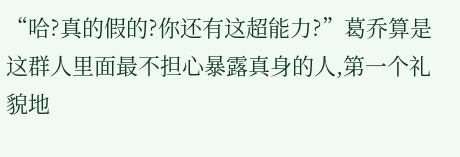“哈?真的假的?你还有这超能力?”葛乔算是这群人里面最不担心暴露真身的人,第一个礼貌地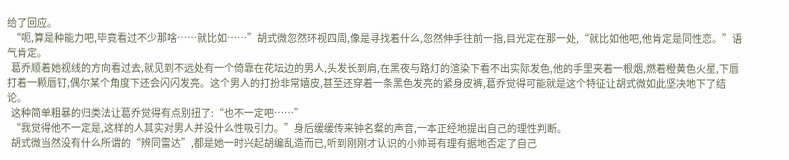给了回应。
  “呃,算是种能力吧,毕竟看过不少那啥……就比如……”胡式微忽然环视四周,像是寻找着什么,忽然伸手往前一指,目光定在那一处,“就比如他吧,他肯定是同性恋。”语气肯定。
  葛乔顺着她视线的方向看过去,就见到不远处有一个倚靠在花坛边的男人,头发长到肩,在黑夜与路灯的渲染下看不出实际发色,他的手里夹着一根烟,燃着橙黄色火星,下唇打着一颗唇钉,偶尔某个角度下还会闪闪发亮。这个男人的打扮非常嬉皮,甚至还穿着一条黑色发亮的紧身皮裤,葛乔觉得可能就是这个特征让胡式微如此坚决地下了结论。
  这种简单粗暴的归类法让葛乔觉得有点别扭了:“也不一定吧……”
  “我觉得他不一定是,这样的人其实对男人并没什么性吸引力。”身后缓缓传来钟名粲的声音,一本正经地提出自己的理性判断。
  胡式微当然没有什么所谓的“辨同雷达”,都是她一时兴起胡编乱造而已,听到刚刚才认识的小帅哥有理有据地否定了自己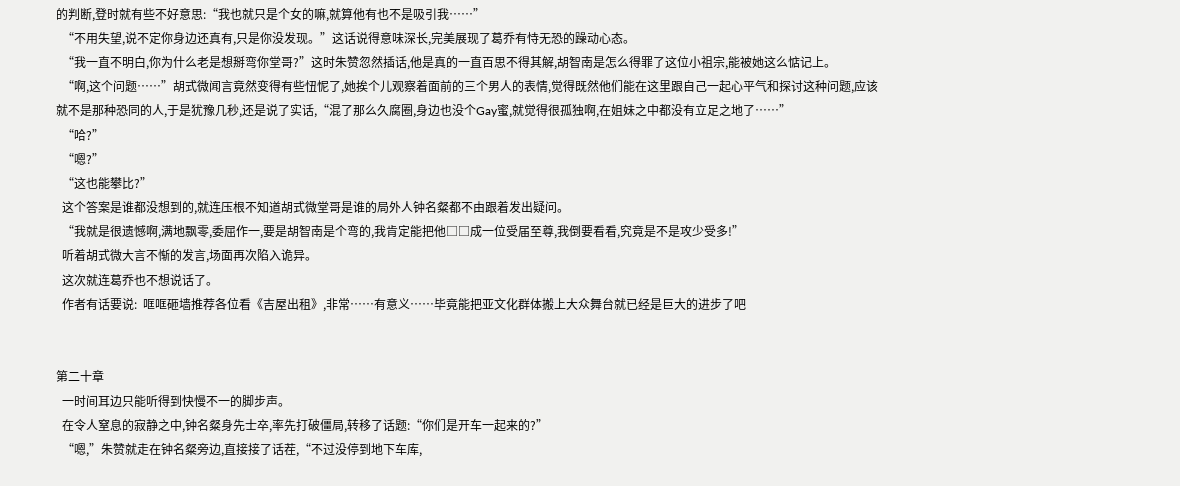的判断,登时就有些不好意思:“我也就只是个女的嘛,就算他有也不是吸引我……”
  “不用失望,说不定你身边还真有,只是你没发现。”这话说得意味深长,完美展现了葛乔有恃无恐的躁动心态。
  “我一直不明白,你为什么老是想掰弯你堂哥?”这时朱赞忽然插话,他是真的一直百思不得其解,胡智南是怎么得罪了这位小祖宗,能被她这么惦记上。
  “啊,这个问题……”胡式微闻言竟然变得有些忸怩了,她挨个儿观察着面前的三个男人的表情,觉得既然他们能在这里跟自己一起心平气和探讨这种问题,应该就不是那种恐同的人,于是犹豫几秒,还是说了实话,“混了那么久腐圈,身边也没个Gay蜜,就觉得很孤独啊,在姐妹之中都没有立足之地了……”
  “哈?”
  “嗯?”
  “这也能攀比?”
  这个答案是谁都没想到的,就连压根不知道胡式微堂哥是谁的局外人钟名粲都不由跟着发出疑问。
  “我就是很遗憾啊,满地飘零,委屈作一,要是胡智南是个弯的,我肯定能把他□□成一位受届至尊,我倒要看看,究竟是不是攻少受多!”
  听着胡式微大言不惭的发言,场面再次陷入诡异。
  这次就连葛乔也不想说话了。
  作者有话要说:  哐哐砸墙推荐各位看《吉屋出租》,非常……有意义……毕竟能把亚文化群体搬上大众舞台就已经是巨大的进步了吧


第二十章
  一时间耳边只能听得到快慢不一的脚步声。
  在令人窒息的寂静之中,钟名粲身先士卒,率先打破僵局,转移了话题:“你们是开车一起来的?”
  “嗯,”朱赞就走在钟名粲旁边,直接接了话茬,“不过没停到地下车库,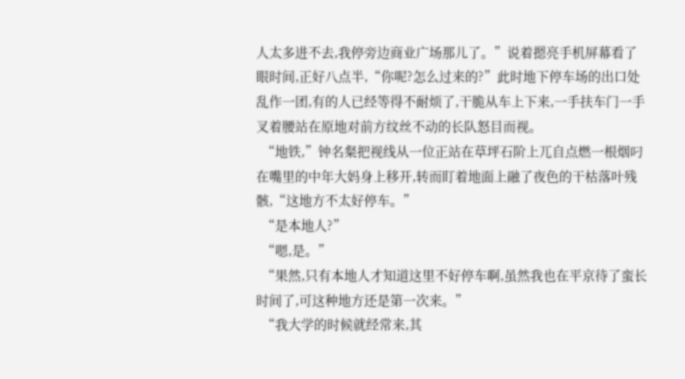人太多进不去,我停旁边商业广场那儿了。”说着摁亮手机屏幕看了眼时间,正好八点半,“你呢?怎么过来的?”此时地下停车场的出口处乱作一团,有的人已经等得不耐烦了,干脆从车上下来,一手扶车门一手叉着腰站在原地对前方纹丝不动的长队怒目而视。
  “地铁,”钟名粲把视线从一位正站在草坪石阶上兀自点燃一根烟叼在嘴里的中年大妈身上移开,转而盯着地面上融了夜色的干枯落叶残骸,“这地方不太好停车。”
  “是本地人?”
  “嗯,是。”
  “果然,只有本地人才知道这里不好停车啊,虽然我也在平京待了蛮长时间了,可这种地方还是第一次来。”
  “我大学的时候就经常来,其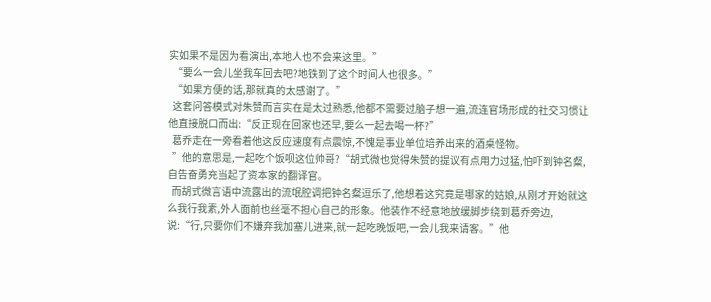实如果不是因为看演出,本地人也不会来这里。”
  “要么一会儿坐我车回去吧?地铁到了这个时间人也很多。”
  “如果方便的话,那就真的太感谢了。”
  这套问答模式对朱赞而言实在是太过熟悉,他都不需要过脑子想一遍,流连官场形成的社交习惯让他直接脱口而出:“反正现在回家也还早,要么一起去喝一杯?”
  葛乔走在一旁看着他这反应速度有点震惊,不愧是事业单位培养出来的酒桌怪物。
  ”他的意思是,一起吃个饭呗这位帅哥?“胡式微也觉得朱赞的提议有点用力过猛,怕吓到钟名粲,自告奋勇充当起了资本家的翻译官。
  而胡式微言语中流露出的流氓腔调把钟名粲逗乐了,他想着这究竟是哪家的姑娘,从刚才开始就这么我行我素,外人面前也丝毫不担心自己的形象。他装作不经意地放缓脚步绕到葛乔旁边,说:“行,只要你们不嫌弃我加塞儿进来,就一起吃晚饭吧,一会儿我来请客。”他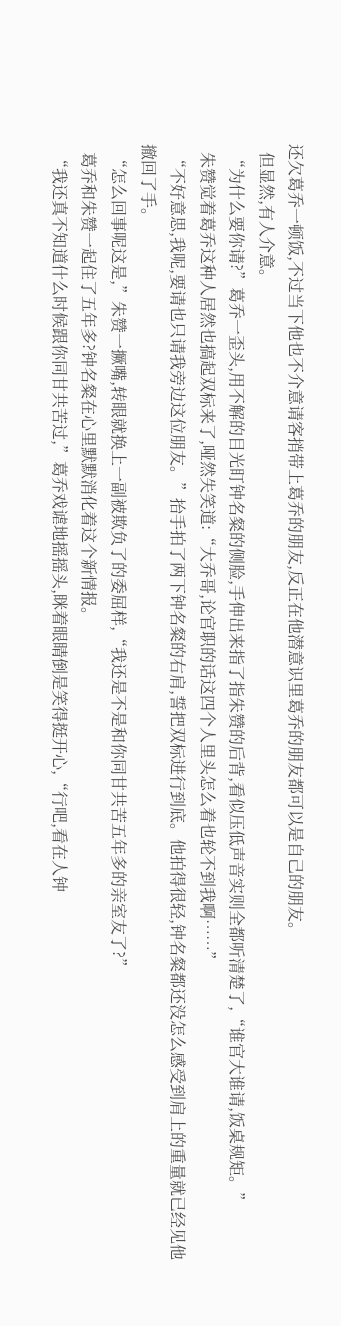还欠葛乔一顿饭,不过当下他也不介意请客捎带上葛乔的朋友,反正在他潜意识里葛乔的朋友都可以是自己的朋友。
  但显然,有人介意。
  “为什么要你请?”葛乔一歪头,用不解的目光盯钟名粲的侧脸,手伸出来指了指朱赞的后背,看似压低声音实则全都听清楚了,“谁官大谁请,饭桌规矩。”
  朱赞觉着葛乔这种人居然也搞起双标来了,哑然失笑道:“大乔哥,论官职的话这四个人里头怎么着也轮不到我啊……”
  “不好意思,我呢,要请也只请我旁边这位朋友。”抬手拍了两下钟名粲的右肩,誓把双标进行到底。他拍得很轻,钟名粲都还没怎么感受到肩上的重量就已经见他撤回了手。
  “怎么回事呢这是,”朱赞一撅嘴,转眼就换上一副被欺负了的委屈样,“我还是不是和你同甘共苦五年多的亲室友了?”
  葛乔和朱赞一起住了五年多?钟名粲在心里默默消化着这个新情报。
  “我还真不知道什么时候跟你同甘共苦过,”葛乔戏谑地摇摇头,眯着眼睛倒是笑得挺开心,“行吧,看在人钟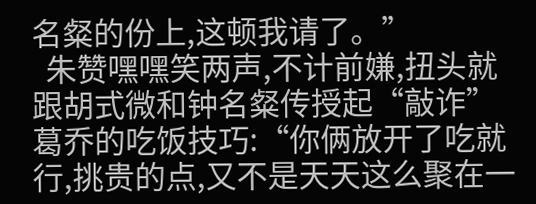名粲的份上,这顿我请了。”
  朱赞嘿嘿笑两声,不计前嫌,扭头就跟胡式微和钟名粲传授起“敲诈”葛乔的吃饭技巧:“你俩放开了吃就行,挑贵的点,又不是天天这么聚在一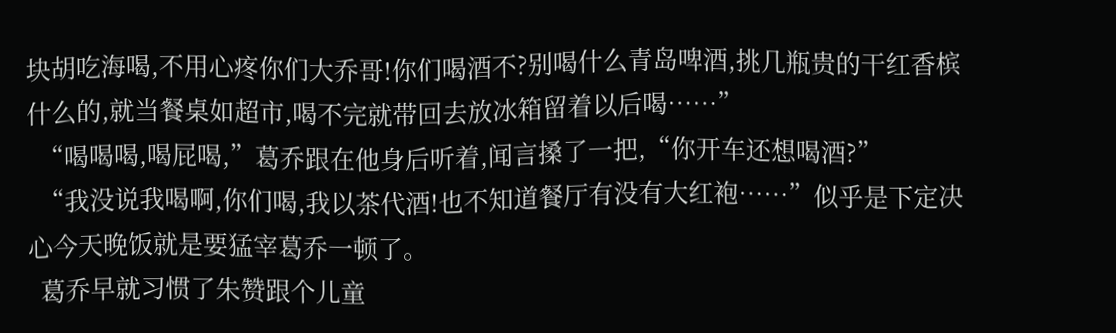块胡吃海喝,不用心疼你们大乔哥!你们喝酒不?别喝什么青岛啤酒,挑几瓶贵的干红香槟什么的,就当餐桌如超市,喝不完就带回去放冰箱留着以后喝……”
  “喝喝喝,喝屁喝,”葛乔跟在他身后听着,闻言搡了一把,“你开车还想喝酒?”
  “我没说我喝啊,你们喝,我以茶代酒!也不知道餐厅有没有大红袍……”似乎是下定决心今天晚饭就是要猛宰葛乔一顿了。
  葛乔早就习惯了朱赞跟个儿童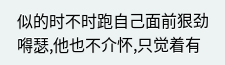似的时不时跑自己面前狠劲嘚瑟,他也不介怀,只觉着有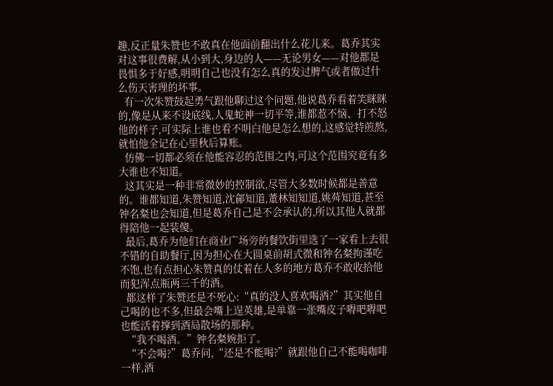趣,反正量朱赞也不敢真在他面前翻出什么花儿来。葛乔其实对这事很费解,从小到大,身边的人——无论男女——对他都是畏惧多于好感,明明自己也没有怎么真的发过脾气或者做过什么伤天害理的坏事。
  有一次朱赞鼓起勇气跟他聊过这个问题,他说葛乔看着笑眯眯的,像是从来不设底线,人鬼蛇神一切平等,谁都惹不恼、打不怒他的样子,可实际上谁也看不明白他是怎么想的,这感觉特煎熬,就怕他全记在心里秋后算账。
  仿佛一切都必须在他能容忍的范围之内,可这个范围究竟有多大谁也不知道。
  这其实是一种非常微妙的控制欲,尽管大多数时候都是善意的。谁都知道,朱赞知道,沈鄃知道,董林知知道,姚荈知道,甚至钟名粲也会知道,但是葛乔自己是不会承认的,所以其他人就都得陪他一起装傻。
  最后,葛乔为他们在商业广场旁的餐饮街里选了一家看上去很不错的自助餐厅,因为担心在大圆桌前胡式微和钟名粲拘谨吃不饱,也有点担心朱赞真的仗着在人多的地方葛乔不敢收拾他而犯浑点瓶两三千的酒。
  都这样了朱赞还是不死心:“真的没人喜欢喝酒?”其实他自己喝的也不多,但最会嘴上逞英雄,是单靠一张嘴皮子嘚吧嘚吧也能活着撑到酒局散场的那种。
  “我不喝酒。”钟名粲婉拒了。
  “不会喝?”葛乔问,“还是不能喝?”就跟他自己不能喝咖啡一样,酒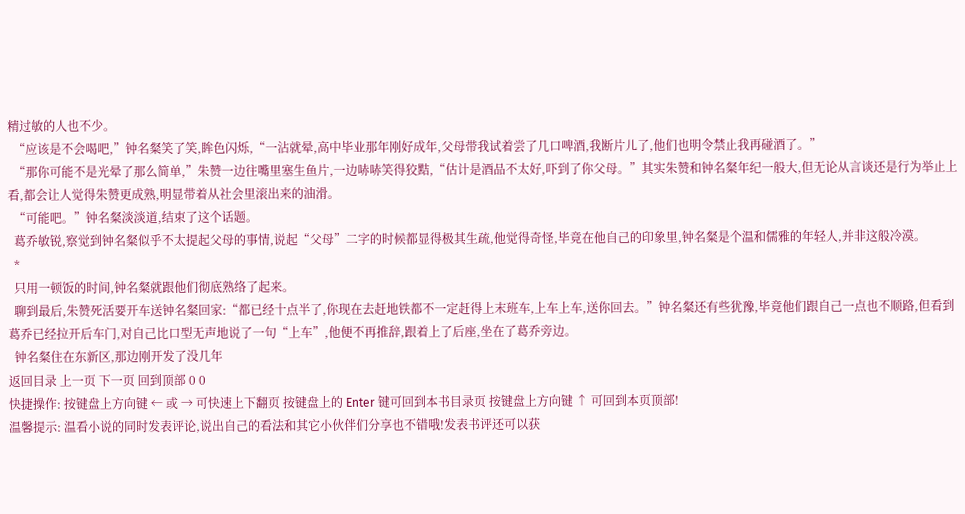精过敏的人也不少。
  “应该是不会喝吧,”钟名粲笑了笑,眸色闪烁,“一沾就晕,高中毕业那年刚好成年,父母带我试着尝了几口啤酒,我断片儿了,他们也明令禁止我再碰酒了。”
  “那你可能不是光晕了那么简单,”朱赞一边往嘴里塞生鱼片,一边哧哧笑得狡黠,“估计是酒品不太好,吓到了你父母。”其实朱赞和钟名粲年纪一般大,但无论从言谈还是行为举止上看,都会让人觉得朱赞更成熟,明显带着从社会里滚出来的油滑。
  “可能吧。”钟名粲淡淡道,结束了这个话题。
  葛乔敏锐,察觉到钟名粲似乎不太提起父母的事情,说起“父母”二字的时候都显得极其生疏,他觉得奇怪,毕竟在他自己的印象里,钟名粲是个温和儒雅的年轻人,并非这般冷漠。
  *
  只用一顿饭的时间,钟名粲就跟他们彻底熟络了起来。
  聊到最后,朱赞死活要开车送钟名粲回家:“都已经十点半了,你现在去赶地铁都不一定赶得上末班车,上车上车,送你回去。”钟名粲还有些犹豫,毕竟他们跟自己一点也不顺路,但看到葛乔已经拉开后车门,对自己比口型无声地说了一句“上车”,他便不再推辞,跟着上了后座,坐在了葛乔旁边。
  钟名粲住在东新区,那边刚开发了没几年
返回目录 上一页 下一页 回到顶部 0 0
快捷操作: 按键盘上方向键 ← 或 → 可快速上下翻页 按键盘上的 Enter 键可回到本书目录页 按键盘上方向键 ↑ 可回到本页顶部!
温馨提示: 温看小说的同时发表评论,说出自己的看法和其它小伙伴们分享也不错哦!发表书评还可以获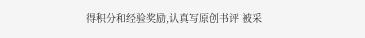得积分和经验奖励,认真写原创书评 被采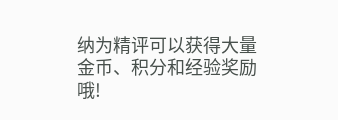纳为精评可以获得大量金币、积分和经验奖励哦!